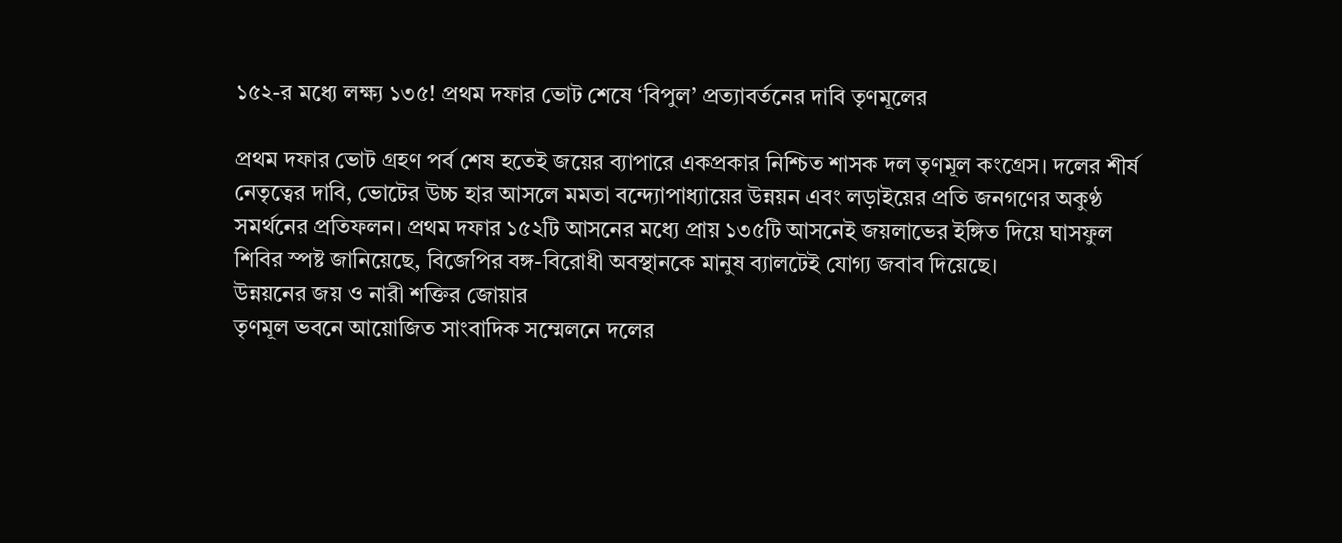১৫২-র মধ্যে লক্ষ্য ১৩৫! প্রথম দফার ভোট শেষে ‘বিপুল’ প্রত্যাবর্তনের দাবি তৃণমূলের

প্রথম দফার ভোট গ্রহণ পর্ব শেষ হতেই জয়ের ব্যাপারে একপ্রকার নিশ্চিত শাসক দল তৃণমূল কংগ্রেস। দলের শীর্ষ নেতৃত্বের দাবি, ভোটের উচ্চ হার আসলে মমতা বন্দ্যোপাধ্যায়ের উন্নয়ন এবং লড়াইয়ের প্রতি জনগণের অকুণ্ঠ সমর্থনের প্রতিফলন। প্রথম দফার ১৫২টি আসনের মধ্যে প্রায় ১৩৫টি আসনেই জয়লাভের ইঙ্গিত দিয়ে ঘাসফুল শিবির স্পষ্ট জানিয়েছে, বিজেপির বঙ্গ-বিরোধী অবস্থানকে মানুষ ব্যালটেই যোগ্য জবাব দিয়েছে।
উন্নয়নের জয় ও নারী শক্তির জোয়ার
তৃণমূল ভবনে আয়োজিত সাংবাদিক সম্মেলনে দলের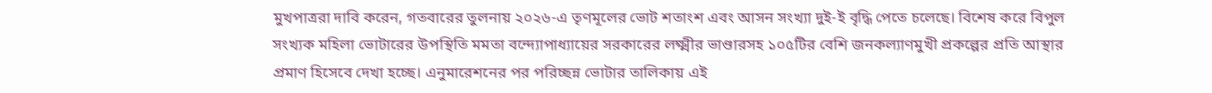মুখপাত্ররা দাবি করেন, গতবারের তুলনায় ২০২৬-এ তৃণমূলের ভোট শতাংশ এবং আসন সংখ্যা দুই-ই বৃদ্ধি পেতে চলেছে। বিশেষ করে বিপুল সংখ্যক মহিলা ভোটারের উপস্থিতি মমতা বন্দ্যোপাধ্যায়ের সরকারের লক্ষ্মীর ভাণ্ডারসহ ১০৫টির বেশি জনকল্যাণমুখী প্রকল্পের প্রতি আস্থার প্রমাণ হিসেবে দেখা হচ্ছে। এনুমারেশনের পর পরিচ্ছন্ন ভোটার তালিকায় এই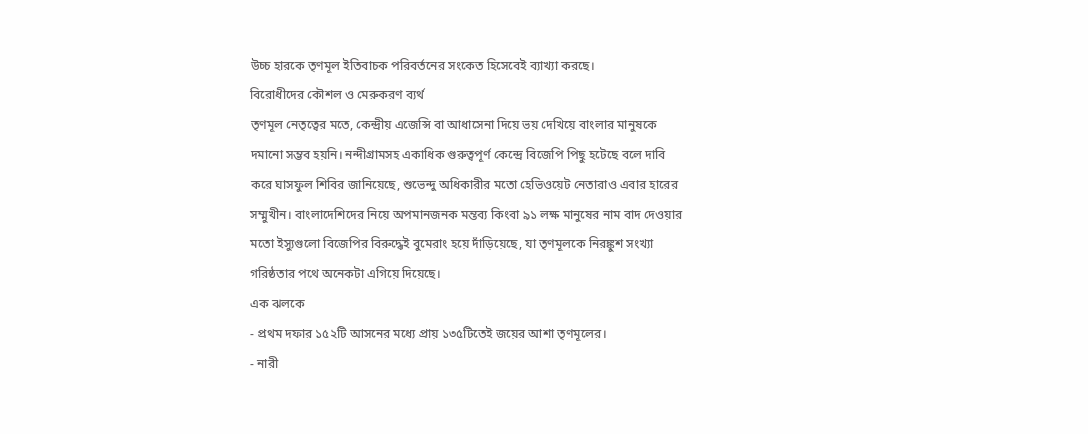উচ্চ হারকে তৃণমূল ইতিবাচক পরিবর্তনের সংকেত হিসেবেই ব্যাখ্যা করছে।
বিরোধীদের কৌশল ও মেরুকরণ ব্যর্থ
তৃণমূল নেতৃত্বের মতে, কেন্দ্রীয় এজেন্সি বা আধাসেনা দিয়ে ভয় দেখিয়ে বাংলার মানুষকে দমানো সম্ভব হয়নি। নন্দীগ্রামসহ একাধিক গুরুত্বপূর্ণ কেন্দ্রে বিজেপি পিছু হটেছে বলে দাবি করে ঘাসফুল শিবির জানিয়েছে, শুভেন্দু অধিকারীর মতো হেভিওয়েট নেতারাও এবার হারের সম্মুখীন। বাংলাদেশিদের নিয়ে অপমানজনক মন্তব্য কিংবা ৯১ লক্ষ মানুষের নাম বাদ দেওয়ার মতো ইস্যুগুলো বিজেপির বিরুদ্ধেই বুমেরাং হয়ে দাঁড়িয়েছে, যা তৃণমূলকে নিরঙ্কুশ সংখ্যা গরিষ্ঠতার পথে অনেকটা এগিয়ে দিয়েছে।
এক ঝলকে
- প্রথম দফার ১৫২টি আসনের মধ্যে প্রায় ১৩৫টিতেই জয়ের আশা তৃণমূলের।
- নারী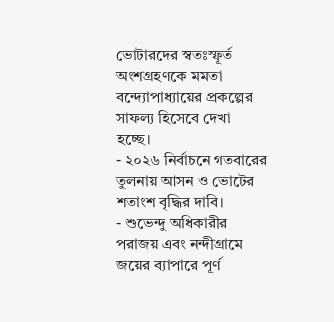ভোটারদের স্বতঃস্ফূর্ত অংশগ্রহণকে মমতা বন্দ্যোপাধ্যায়ের প্রকল্পের সাফল্য হিসেবে দেখা হচ্ছে।
- ২০২৬ নির্বাচনে গতবারের তুলনায় আসন ও ভোটের শতাংশ বৃদ্ধির দাবি।
- শুভেন্দু অধিকারীর পরাজয় এবং নন্দীগ্রামে জয়ের ব্যাপারে পূর্ণ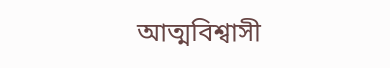আত্মবিশ্বাসী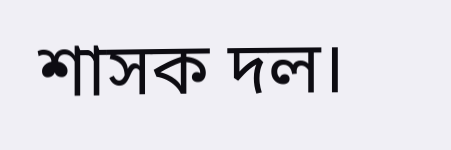শাসক দল।